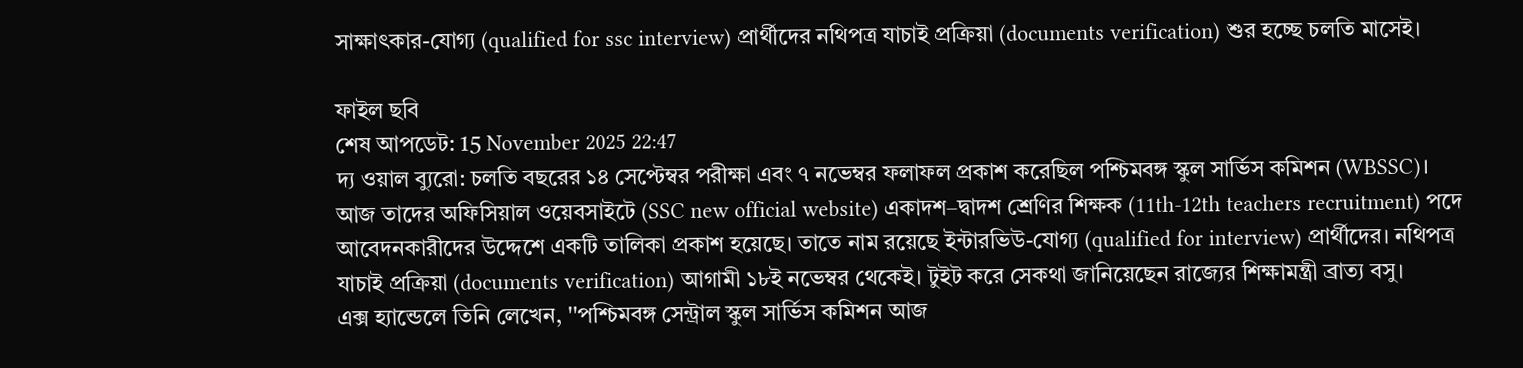সাক্ষাৎকার-যোগ্য (qualified for ssc interview) প্রার্থীদের নথিপত্র যাচাই প্রক্রিয়া (documents verification) শুর হচ্ছে চলতি মাসেই।

ফাইল ছবি
শেষ আপডেট: 15 November 2025 22:47
দ্য ওয়াল ব্যুরো: চলতি বছরের ১৪ সেপ্টেম্বর পরীক্ষা এবং ৭ নভেম্বর ফলাফল প্রকাশ করেছিল পশ্চিমবঙ্গ স্কুল সার্ভিস কমিশন (WBSSC)। আজ তাদের অফিসিয়াল ওয়েবসাইটে (SSC new official website) একাদশ–দ্বাদশ শ্রেণির শিক্ষক (11th-12th teachers recruitment) পদে আবেদনকারীদের উদ্দেশে একটি তালিকা প্রকাশ হয়েছে। তাতে নাম রয়েছে ইন্টারভিউ-যোগ্য (qualified for interview) প্রার্থীদের। নথিপত্র যাচাই প্রক্রিয়া (documents verification) আগামী ১৮ই নভেম্বর থেকেই। টুইট করে সেকথা জানিয়েছেন রাজ্যের শিক্ষামন্ত্রী ব্রাত্য বসু।
এক্স হ্যান্ডেলে তিনি লেখেন, ''পশ্চিমবঙ্গ সেন্ট্রাল স্কুল সার্ভিস কমিশন আজ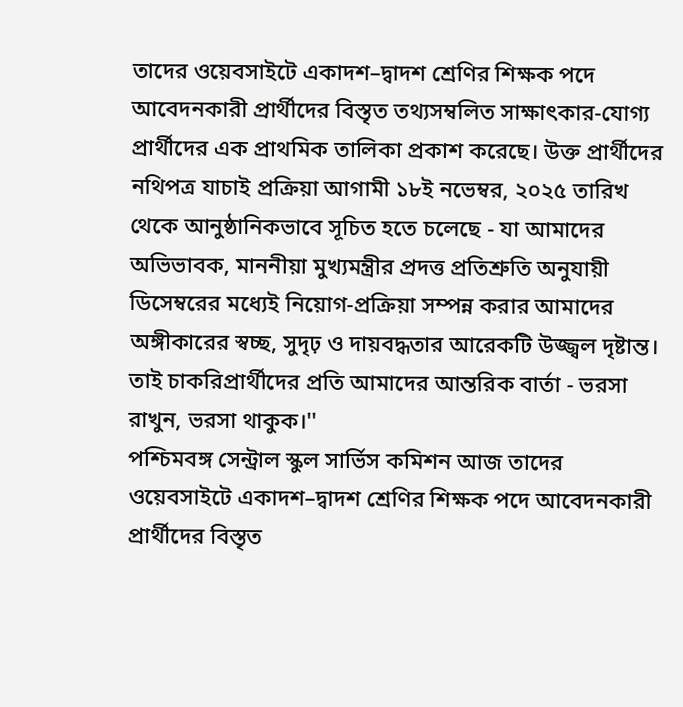তাদের ওয়েবসাইটে একাদশ–দ্বাদশ শ্রেণির শিক্ষক পদে আবেদনকারী প্রার্থীদের বিস্তৃত তথ্যসম্বলিত সাক্ষাৎকার-যোগ্য প্রার্থীদের এক প্রাথমিক তালিকা প্রকাশ করেছে। উক্ত প্রার্থীদের নথিপত্র যাচাই প্রক্রিয়া আগামী ১৮ই নভেম্বর, ২০২৫ তারিখ থেকে আনুষ্ঠানিকভাবে সূচিত হতে চলেছে - যা আমাদের অভিভাবক, মাননীয়া মুখ্যমন্ত্রীর প্রদত্ত প্রতিশ্রুতি অনুযায়ী ডিসেম্বরের মধ্যেই নিয়োগ-প্রক্রিয়া সম্পন্ন করার আমাদের অঙ্গীকারের স্বচ্ছ, সুদৃঢ় ও দায়বদ্ধতার আরেকটি উজ্জ্বল দৃষ্টান্ত। তাই চাকরিপ্রার্থীদের প্রতি আমাদের আন্তরিক বার্তা - ভরসা রাখুন, ভরসা থাকুক।''
পশ্চিমবঙ্গ সেন্ট্রাল স্কুল সার্ভিস কমিশন আজ তাদের ওয়েবসাইটে একাদশ–দ্বাদশ শ্রেণির শিক্ষক পদে আবেদনকারী প্রার্থীদের বিস্তৃত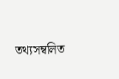তথ্যসম্বলিত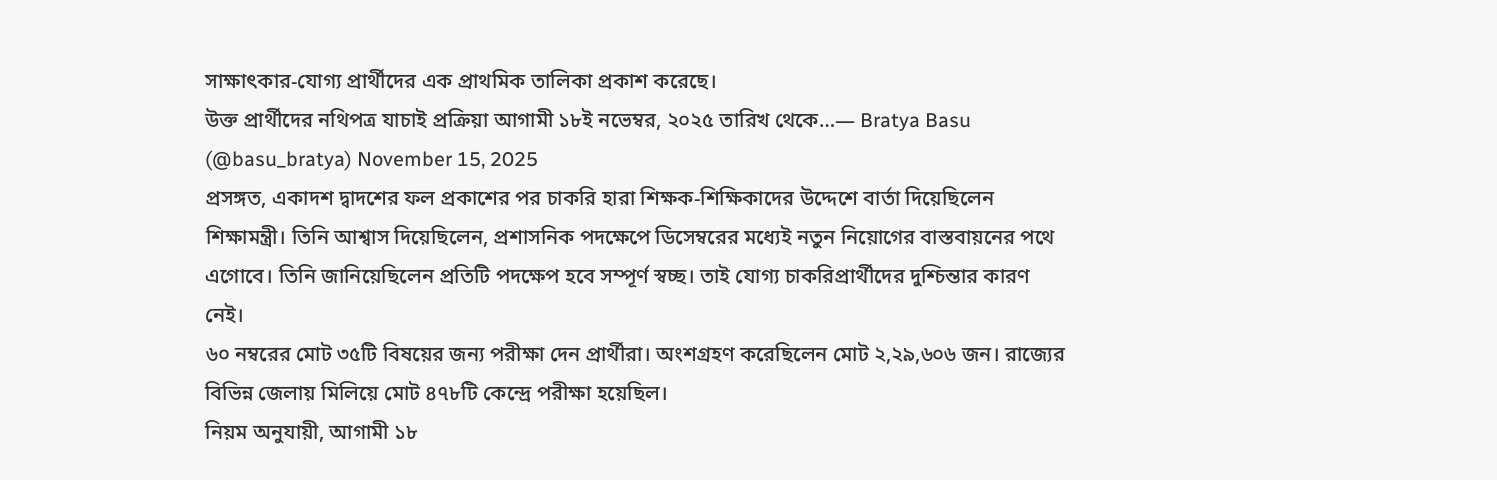সাক্ষাৎকার-যোগ্য প্রার্থীদের এক প্রাথমিক তালিকা প্রকাশ করেছে।
উক্ত প্রার্থীদের নথিপত্র যাচাই প্রক্রিয়া আগামী ১৮ই নভেম্বর, ২০২৫ তারিখ থেকে…— Bratya Basu (@basu_bratya) November 15, 2025
প্রসঙ্গত, একাদশ দ্বাদশের ফল প্রকাশের পর চাকরি হারা শিক্ষক-শিক্ষিকাদের উদ্দেশে বার্তা দিয়েছিলেন শিক্ষামন্ত্রী। তিনি আশ্বাস দিয়েছিলেন, প্রশাসনিক পদক্ষেপে ডিসেম্বরের মধ্যেই নতুন নিয়োগের বাস্তবায়নের পথে এগোবে। তিনি জানিয়েছিলেন প্রতিটি পদক্ষেপ হবে সম্পূর্ণ স্বচ্ছ। তাই যোগ্য চাকরিপ্রার্থীদের দুশ্চিন্তার কারণ নেই।
৬০ নম্বরের মোট ৩৫টি বিষয়ের জন্য পরীক্ষা দেন প্রার্থীরা। অংশগ্রহণ করেছিলেন মোট ২,২৯,৬০৬ জন। রাজ্যের বিভিন্ন জেলায় মিলিয়ে মোট ৪৭৮টি কেন্দ্রে পরীক্ষা হয়েছিল।
নিয়ম অনুযায়ী, আগামী ১৮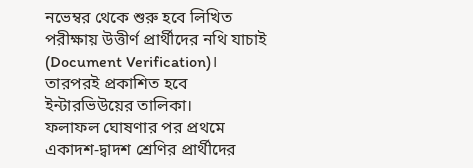নভেম্বর থেকে শুরু হবে লিখিত পরীক্ষায় উত্তীর্ণ প্রার্থীদের নথি যাচাই (Document Verification)। তারপরই প্রকাশিত হবে ইন্টারভিউয়ের তালিকা।
ফলাফল ঘোষণার পর প্রথমে একাদশ-দ্বাদশ শ্রেণির প্রার্থীদের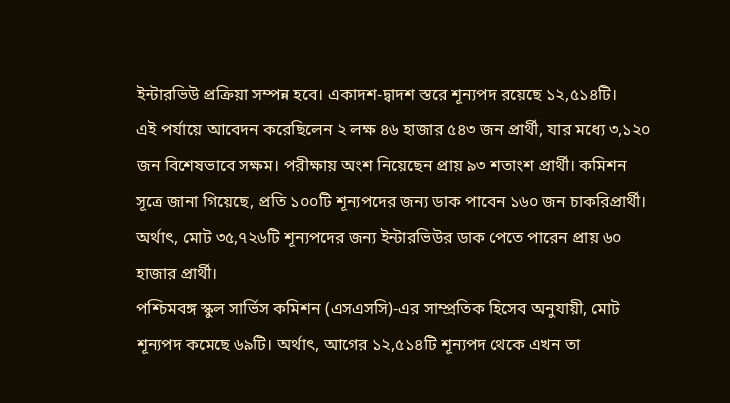ইন্টারভিউ প্রক্রিয়া সম্পন্ন হবে। একাদশ-দ্বাদশ স্তরে শূন্যপদ রয়েছে ১২,৫১৪টি।
এই পর্যায়ে আবেদন করেছিলেন ২ লক্ষ ৪৬ হাজার ৫৪৩ জন প্রার্থী, যার মধ্যে ৩,১২০ জন বিশেষভাবে সক্ষম। পরীক্ষায় অংশ নিয়েছেন প্রায় ৯৩ শতাংশ প্রার্থী। কমিশন সূত্রে জানা গিয়েছে, প্রতি ১০০টি শূন্যপদের জন্য ডাক পাবেন ১৬০ জন চাকরিপ্রার্থী। অর্থাৎ, মোট ৩৫,৭২৬টি শূন্যপদের জন্য ইন্টারভিউর ডাক পেতে পারেন প্রায় ৬০ হাজার প্রার্থী।
পশ্চিমবঙ্গ স্কুল সার্ভিস কমিশন (এসএসসি)-এর সাম্প্রতিক হিসেব অনুযায়ী, মোট শূন্যপদ কমেছে ৬৯টি। অর্থাৎ, আগের ১২,৫১৪টি শূন্যপদ থেকে এখন তা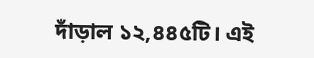দাঁড়াল ১২,৪৪৫টি। এই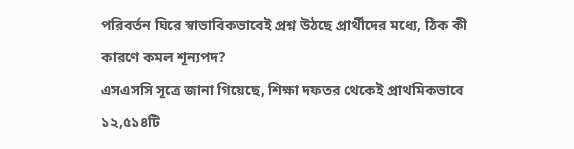পরিবর্তন ঘিরে স্বাভাবিকভাবেই প্রশ্ন উঠছে প্রার্থীদের মধ্যে, ঠিক কী কারণে কমল শূন্যপদ?
এসএসসি সূত্রে জানা গিয়েছে, শিক্ষা দফতর থেকেই প্রাথমিকভাবে ১২,৫১৪টি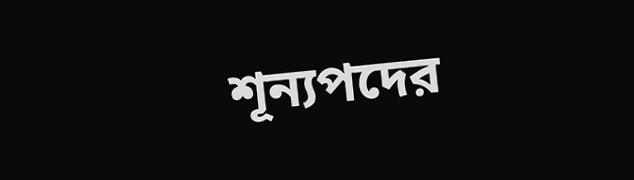শূন্যপদের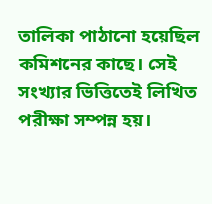তালিকা পাঠানো হয়েছিল কমিশনের কাছে। সেই সংখ্যার ভিত্তিতেই লিখিত পরীক্ষা সম্পন্ন হয়।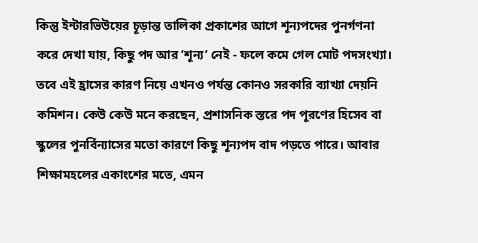কিন্তু ইন্টারভিউয়ের চূড়ান্ত তালিকা প্রকাশের আগে শূন্যপদের পুনর্গণনা করে দেখা যায়, কিছু পদ আর ‘শূন্য’ নেই - ফলে কমে গেল মোট পদসংখ্যা।
তবে এই হ্রাসের কারণ নিয়ে এখনও পর্যন্ত কোনও সরকারি ব্যাখ্যা দেয়নি কমিশন। কেউ কেউ মনে করছেন, প্রশাসনিক স্তরে পদ পূরণের হিসেব বা স্কুলের পুনর্বিন্যাসের মতো কারণে কিছু শূন্যপদ বাদ পড়তে পারে। আবার শিক্ষামহলের একাংশের মতে, এমন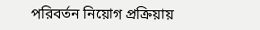পরিবর্তন নিয়োগ প্রক্রিয়ায়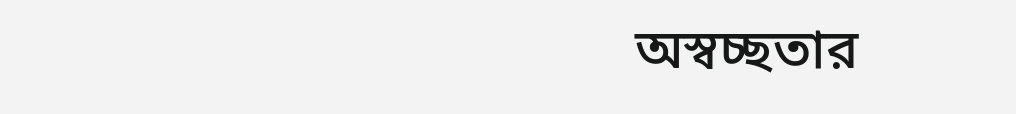অস্বচ্ছতার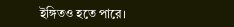ইঙ্গিতও হতে পারে।